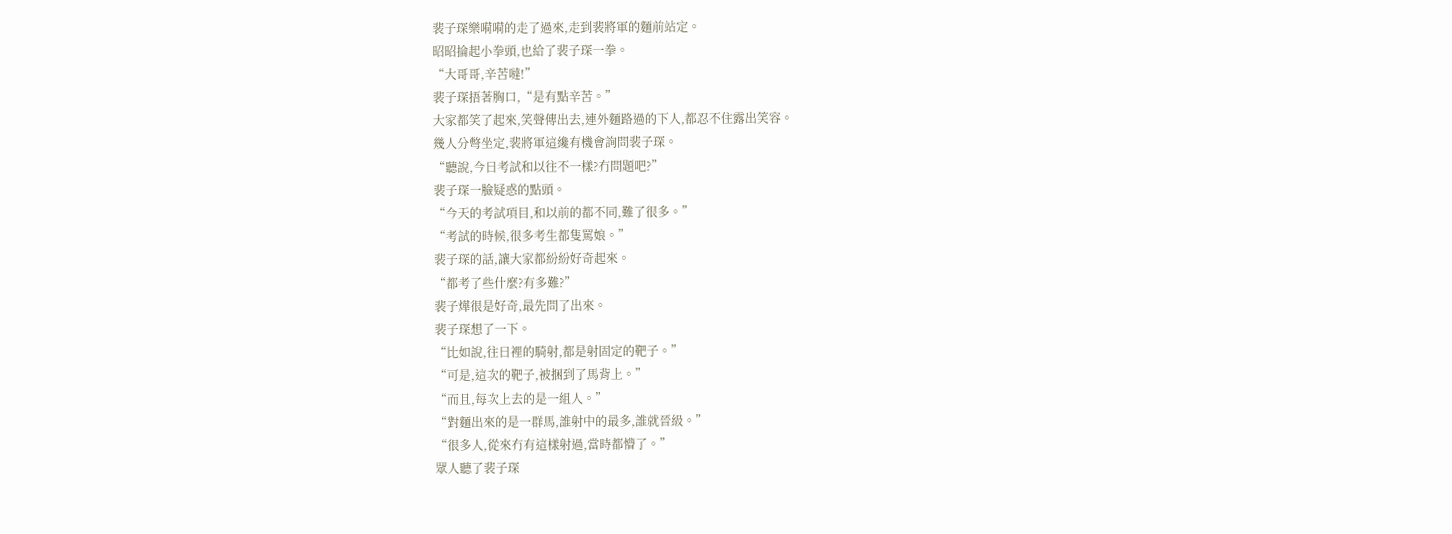裴子琛樂嗬嗬的走了過來,走到裴將軍的麵前站定。
昭昭掄起小拳頭,也給了裴子琛一拳。
“大哥哥,辛苦噠!”
裴子琛捂著胸口,“是有點辛苦。”
大家都笑了起來,笑聲傳出去,連外麵路過的下人,都忍不住露出笑容。
幾人分彆坐定,裴將軍這纔有機會詢問裴子琛。
“聽說,今日考試和以往不一樣?冇問題吧?”
裴子琛一臉疑惑的點頭。
“今天的考試項目,和以前的都不同,難了很多。”
“考試的時候,很多考生都隻罵娘。”
裴子琛的話,讓大家都紛紛好奇起來。
“都考了些什麼?有多難?”
裴子燁很是好奇,最先問了出來。
裴子琛想了一下。
“比如說,往日裡的騎射,都是射固定的靶子。”
“可是,這次的靶子,被捆到了馬背上。”
“而且,每次上去的是一組人。”
“對麵出來的是一群馬,誰射中的最多,誰就晉級。”
“很多人,從來冇有這樣射過,當時都懵了。”
眾人聽了裴子琛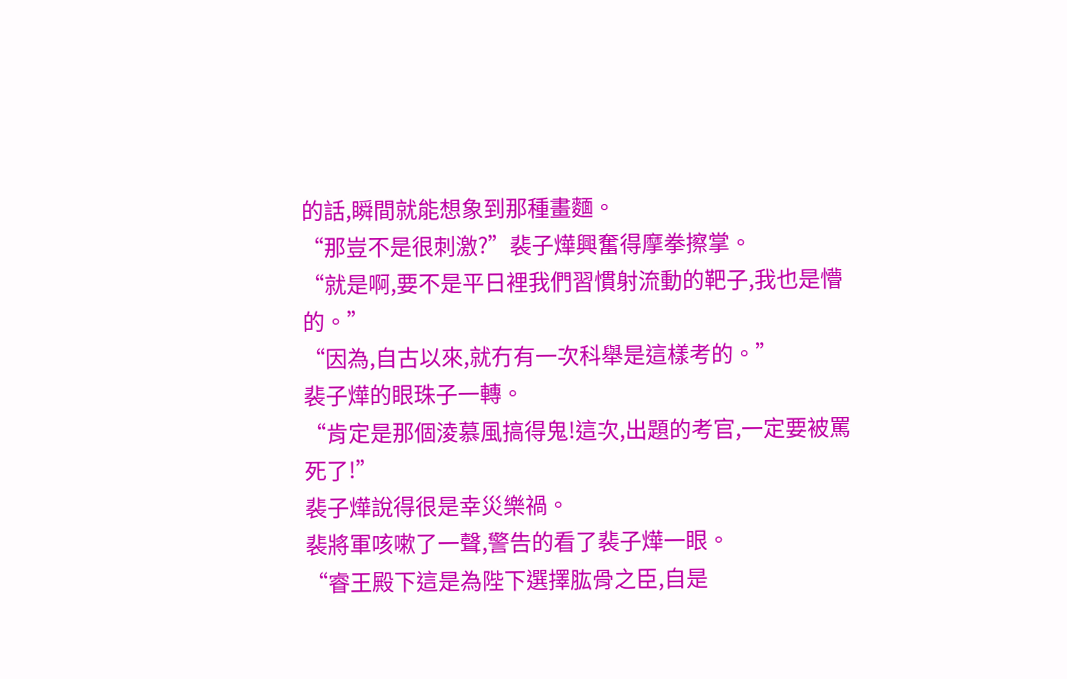的話,瞬間就能想象到那種畫麵。
“那豈不是很刺激?”裴子燁興奮得摩拳擦掌。
“就是啊,要不是平日裡我們習慣射流動的靶子,我也是懵的。”
“因為,自古以來,就冇有一次科舉是這樣考的。”
裴子燁的眼珠子一轉。
“肯定是那個淩慕風搞得鬼!這次,出題的考官,一定要被罵死了!”
裴子燁說得很是幸災樂禍。
裴將軍咳嗽了一聲,警告的看了裴子燁一眼。
“睿王殿下這是為陛下選擇肱骨之臣,自是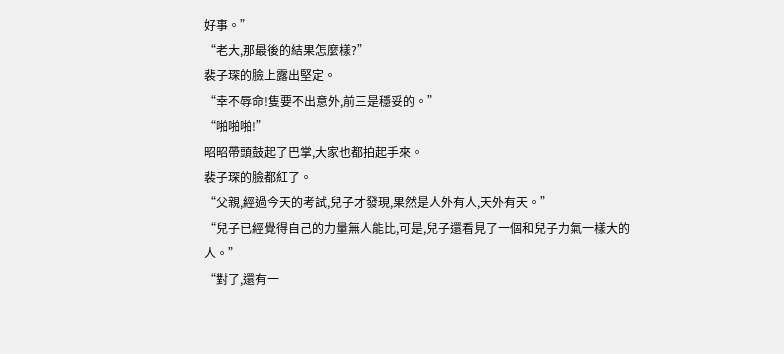好事。”
“老大,那最後的結果怎麼樣?”
裴子琛的臉上露出堅定。
“幸不辱命!隻要不出意外,前三是穩妥的。”
“啪啪啪!”
昭昭帶頭鼓起了巴掌,大家也都拍起手來。
裴子琛的臉都紅了。
“父親,經過今天的考試,兒子才發現,果然是人外有人,天外有天。”
“兒子已經覺得自己的力量無人能比,可是,兒子還看見了一個和兒子力氣一樣大的人。”
“對了,還有一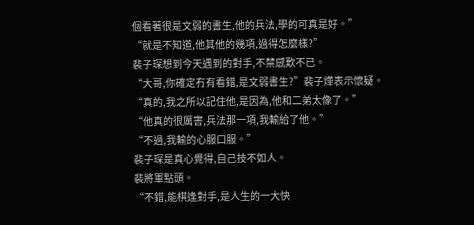個看著很是文弱的書生,他的兵法,學的可真是好。”
“就是不知道,他其他的幾項,過得怎麼樣?”
裴子琛想到今天遇到的對手,不禁感歎不已。
“大哥,你確定冇有看錯,是文弱書生?”裴子燁表示懷疑。
“真的,我之所以記住他,是因為,他和二弟太像了。”
“他真的很厲害,兵法那一項,我輸給了他。”
“不過,我輸的心服口服。”
裴子琛是真心覺得,自己技不如人。
裴將軍點頭。
“不錯,能棋逢對手,是人生的一大快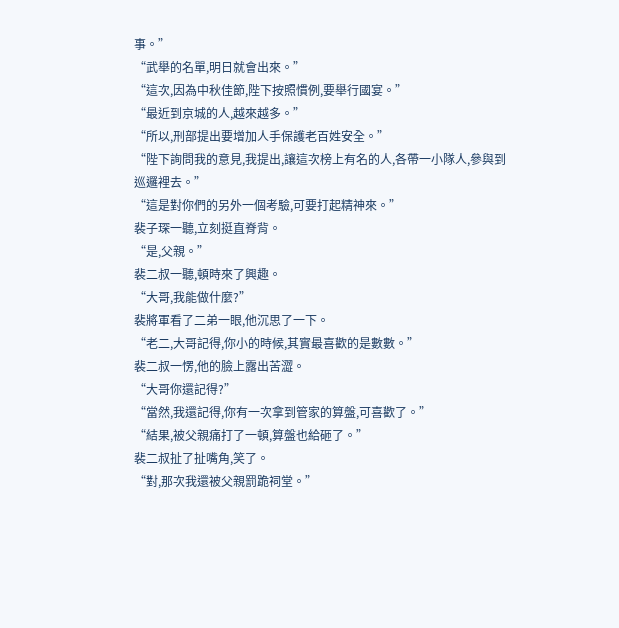事。”
“武舉的名單,明日就會出來。”
“這次,因為中秋佳節,陛下按照慣例,要舉行國宴。”
“最近到京城的人,越來越多。”
“所以,刑部提出要增加人手保護老百姓安全。”
“陛下詢問我的意見,我提出,讓這次榜上有名的人,各帶一小隊人,參與到巡邏裡去。”
“這是對你們的另外一個考驗,可要打起精神來。”
裴子琛一聽,立刻挺直脊背。
“是,父親。”
裴二叔一聽,頓時來了興趣。
“大哥,我能做什麼?”
裴將軍看了二弟一眼,他沉思了一下。
“老二,大哥記得,你小的時候,其實最喜歡的是數數。”
裴二叔一愣,他的臉上露出苦澀。
“大哥你還記得?”
“當然,我還記得,你有一次拿到管家的算盤,可喜歡了。”
“結果,被父親痛打了一頓,算盤也給砸了。”
裴二叔扯了扯嘴角,笑了。
“對,那次我還被父親罰跪祠堂。”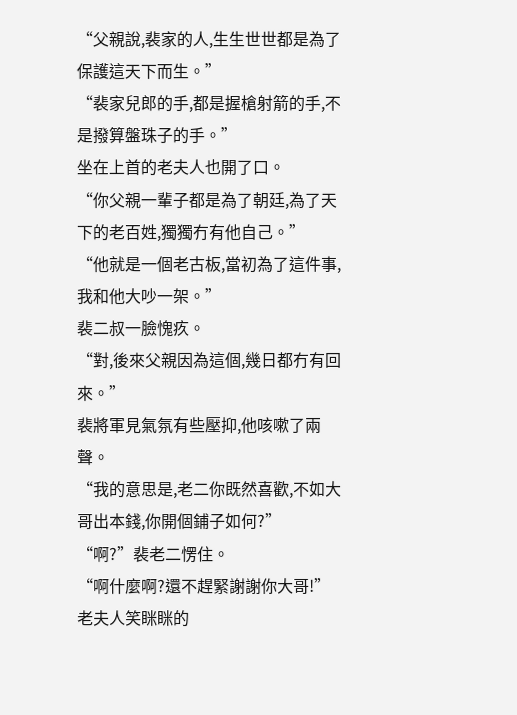“父親說,裴家的人,生生世世都是為了保護這天下而生。”
“裴家兒郎的手,都是握槍射箭的手,不是撥算盤珠子的手。”
坐在上首的老夫人也開了口。
“你父親一輩子都是為了朝廷,為了天下的老百姓,獨獨冇有他自己。”
“他就是一個老古板,當初為了這件事,我和他大吵一架。”
裴二叔一臉愧疚。
“對,後來父親因為這個,幾日都冇有回來。”
裴將軍見氣氛有些壓抑,他咳嗽了兩聲。
“我的意思是,老二你既然喜歡,不如大哥出本錢,你開個鋪子如何?”
“啊?”裴老二愣住。
“啊什麼啊?還不趕緊謝謝你大哥!”
老夫人笑眯眯的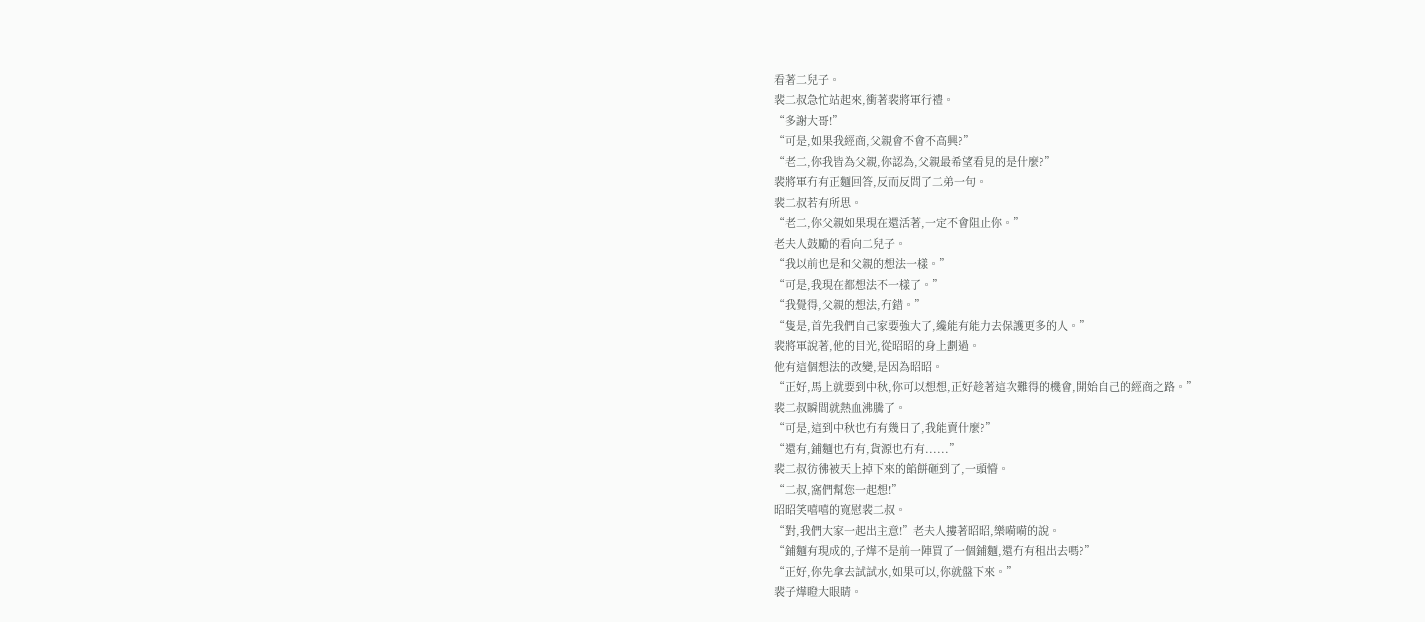看著二兒子。
裴二叔急忙站起來,衝著裴將軍行禮。
“多謝大哥!”
“可是,如果我經商,父親會不會不高興?”
“老二,你我皆為父親,你認為,父親最希望看見的是什麼?”
裴將軍冇有正麵回答,反而反問了二弟一句。
裴二叔若有所思。
“老二,你父親如果現在還活著,一定不會阻止你。”
老夫人鼓勵的看向二兒子。
“我以前也是和父親的想法一樣。”
“可是,我現在都想法不一樣了。”
“我覺得,父親的想法,冇錯。”
“隻是,首先我們自己家要強大了,纔能有能力去保護更多的人。”
裴將軍說著,他的目光,從昭昭的身上劃過。
他有這個想法的改變,是因為昭昭。
“正好,馬上就要到中秋,你可以想想,正好趁著這次難得的機會,開始自己的經商之路。”
裴二叔瞬間就熱血沸騰了。
“可是,這到中秋也冇有幾日了,我能賣什麼?”
“還有,鋪麵也冇有,貨源也冇有......”
裴二叔彷彿被天上掉下來的餡餅砸到了,一頭懵。
“二叔,窩們幫您一起想!”
昭昭笑嘻嘻的寬慰裴二叔。
“對,我們大家一起出主意!”老夫人摟著昭昭,樂嗬嗬的說。
“鋪麵有現成的,子燁不是前一陣買了一個鋪麵,還冇有租出去嗎?”
“正好,你先拿去試試水,如果可以,你就盤下來。”
裴子燁瞪大眼睛。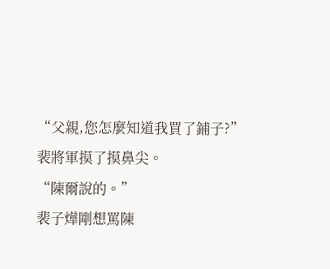“父親,您怎麼知道我買了鋪子?”
裴將軍摸了摸鼻尖。
“陳爾說的。”
裴子燁剛想罵陳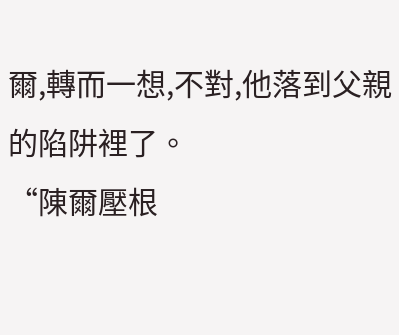爾,轉而一想,不對,他落到父親的陷阱裡了。
“陳爾壓根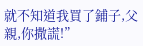就不知道我買了鋪子,父親,你撒謊!”